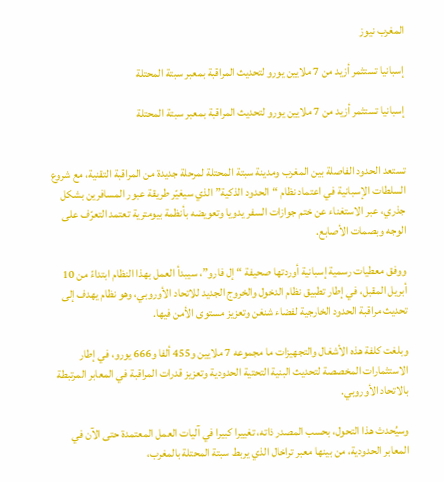المغرب نيوز

إسبانيا تستثمر أزيد من 7 ملايين يورو لتحديث المراقبة بمعبر سبتة المحتلة

إسبانيا تستثمر أزيد من 7 ملايين يورو لتحديث المراقبة بمعبر سبتة المحتلة


تستعد الحدود الفاصلة بين المغرب ومدينة سبتة المحتلة لمرحلة جديدة من المراقبة التقنية، مع شروع السلطات الإسبانية في اعتماد نظام “الحدود الذكية” الذي سيغيّر طريقة عبور المسافرين بشكل جذري، عبر الاستغناء عن ختم جوازات السفر يدويا وتعويضه بأنظمة بيومترية تعتمد التعرّف على الوجه وبصمات الأصابع.

ووفق معطيات رسمية إسبانية أوردتها صحيفة “إل فارو”، سيبدأ العمل بهذا النظام ابتداءً من 10 أبريل المقبل، في إطار تطبيق نظام الدخول والخروج الجديد للاتحاد الأوروبي، وهو نظام يهدف إلى تحديث مراقبة الحدود الخارجية لفضاء شنغن وتعزيز مستوى الأمن فيها.

وبلغت كلفة هذه الأشغال والتجهيزات ما مجموعه 7 ملايين و455 ألفا و666 يورو، في إطار الاستثمارات المخصصة لتحديث البنية التحتية الحدودية وتعزيز قدرات المراقبة في المعابر المرتبطة بالاتحاد الأوروبي.

وسيُحدث هذا التحول، بحسب المصدر ذاته، تغييرا كبيرا في آليات العمل المعتمدة حتى الآن في المعابر الحدودية، من بينها معبر تراخال الذي يربط سبتة المحتلة بالمغرب،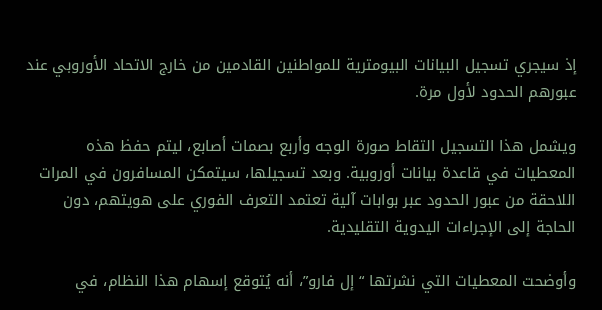إذ سيجري تسجيل البيانات البيومترية للمواطنين القادمين من خارج الاتحاد الأوروبي عند عبورهم الحدود لأول مرة.

ويشمل هذا التسجيل التقاط صورة الوجه وأربع بصمات أصابع، ليتم حفظ هذه المعطيات في قاعدة بيانات أوروبية. وبعد تسجيلها، سيتمكن المسافرون في المرات اللاحقة من عبور الحدود عبر بوابات آلية تعتمد التعرف الفوري على هويتهم، دون الحاجة إلى الإجراءات اليدوية التقليدية.

وأوضحت المعطيات التي نشرتها “إل فارو”، أنه يُتوقع إسهام هذا النظام، في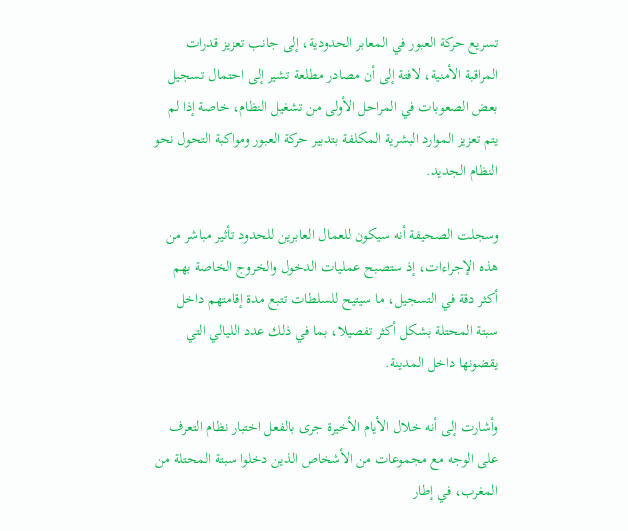تسريع حركة العبور في المعابر الحدودية، إلى جانب تعزيز قدرات المراقبة الأمنية، لافتة إلى أن مصادر مطلعة تشير إلى احتمال تسجيل بعض الصعوبات في المراحل الأولى من تشغيل النظام، خاصة إذا لم يتم تعزيز الموارد البشرية المكلفة بتدبير حركة العبور ومواكبة التحول نحو النظام الجديد.

وسجلت الصحيفة أنه سيكون للعمال العابرين للحدود تأثير مباشر من هذه الإجراءات، إذ ستصبح عمليات الدخول والخروج الخاصة بهم أكثر دقة في التسجيل، ما سيتيح للسلطات تتبع مدة إقامتهم داخل سبتة المحتلة بشكل أكثر تفصيلا، بما في ذلك عدد الليالي التي يقضونها داخل المدينة.

وأشارت إلى أنه خلال الأيام الأخيرة جرى بالفعل اختبار نظام التعرف على الوجه مع مجموعات من الأشخاص الذين دخلوا سبتة المحتلة من المغرب، في إطار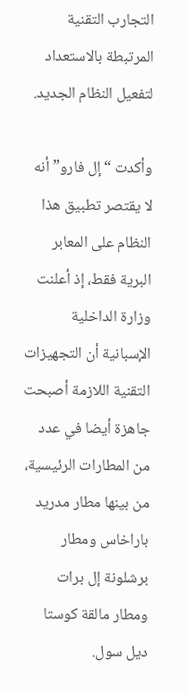التجارب التقنية المرتبطة بالاستعداد لتفعيل النظام الجديد.

وأكدت “إل فارو” أنه لا يقتصر تطبيق هذا النظام على المعابر البرية فقط، إذ أعلنت وزارة الداخلية الإسبانية أن التجهيزات التقنية اللازمة أصبحت جاهزة أيضا في عدد من المطارات الرئيسية، من بينها مطار مدريد باراخاس ومطار برشلونة إل برات ومطار مالقة كوستا ديل سول.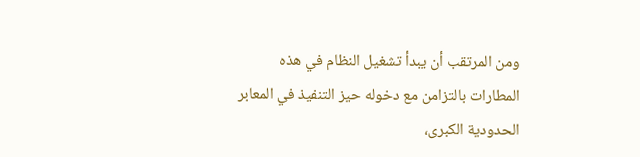ومن المرتقب أن يبدأ تشغيل النظام في هذه المطارات بالتزامن مع دخوله حيز التنفيذ في المعابر الحدودية الكبرى،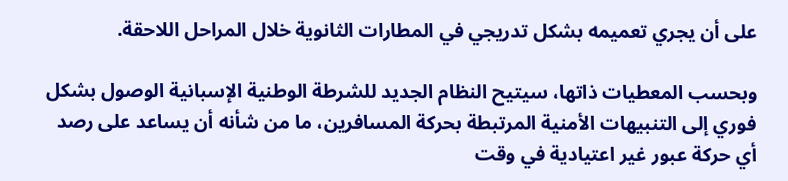على أن يجري تعميمه بشكل تدريجي في المطارات الثانوية خلال المراحل اللاحقة.

وبحسب المعطيات ذاتها، سيتيح النظام الجديد للشرطة الوطنية الإسبانية الوصول بشكل فوري إلى التنبيهات الأمنية المرتبطة بحركة المسافرين، ما من شأنه أن يساعد على رصد أي حركة عبور غير اعتيادية في وقت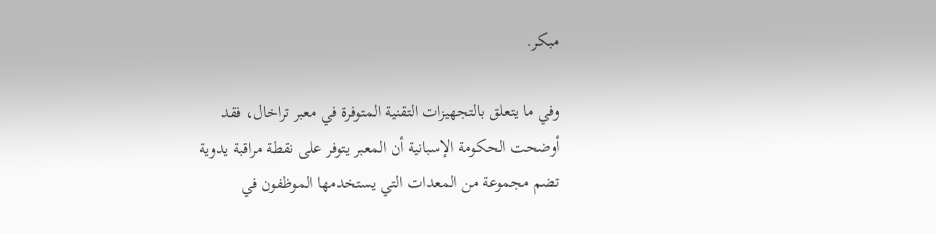مبكر.

وفي ما يتعلق بالتجهيزات التقنية المتوفرة في معبر تراخال، فقد أوضحت الحكومة الإسبانية أن المعبر يتوفر على نقطة مراقبة يدوية تضم مجموعة من المعدات التي يستخدمها الموظفون في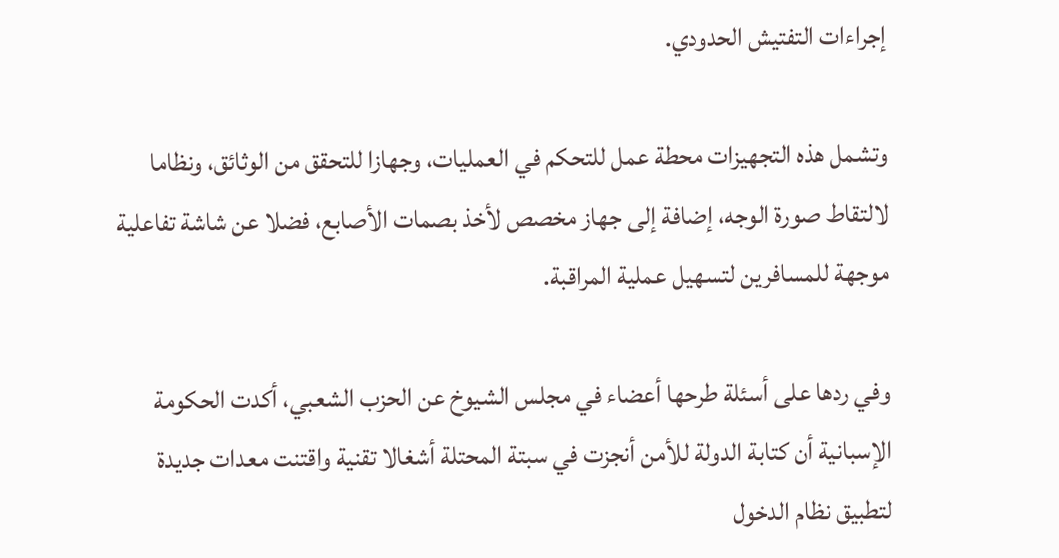إجراءات التفتيش الحدودي.

وتشمل هذه التجهيزات محطة عمل للتحكم في العمليات، وجهازا للتحقق من الوثائق، ونظاما لالتقاط صورة الوجه، إضافة إلى جهاز مخصص لأخذ بصمات الأصابع، فضلا عن شاشة تفاعلية موجهة للمسافرين لتسهيل عملية المراقبة.

وفي ردها على أسئلة طرحها أعضاء في مجلس الشيوخ عن الحزب الشعبي، أكدت الحكومة الإسبانية أن كتابة الدولة للأمن أنجزت في سبتة المحتلة أشغالا تقنية واقتنت معدات جديدة لتطبيق نظام الدخول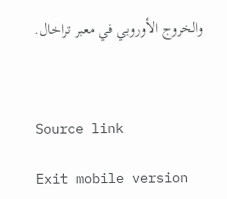والخروج الأوروبي في معبر تراخال.



Source link

Exit mobile version